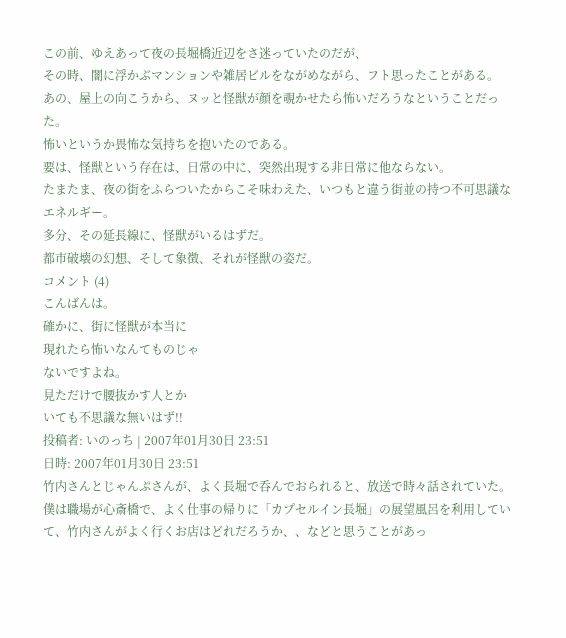この前、ゆえあって夜の長堀橋近辺をさ迷っていたのだが、
その時、闇に浮かぶマンションや雑居ビルをながめながら、フト思ったことがある。
あの、屋上の向こうから、ヌッと怪獣が顔を覗かせたら怖いだろうなということだった。
怖いというか畏怖な気持ちを抱いたのである。
要は、怪獣という存在は、日常の中に、突然出現する非日常に他ならない。
たまたま、夜の街をふらついたからこそ味わえた、いつもと違う街並の持つ不可思議なエネルギー。
多分、その延長線に、怪獣がいるはずだ。
都市破壊の幻想、そして象徴、それが怪獣の姿だ。
コメント (4)
こんばんは。
確かに、街に怪獣が本当に
現れたら怖いなんてものじゃ
ないですよね。
見ただけで腰抜かす人とか
いても不思議な無いはず!!
投稿者: いのっち | 2007年01月30日 23:51
日時: 2007年01月30日 23:51
竹内さんとじゃんぷさんが、よく長堀で呑んでおられると、放送で時々話されていた。
僕は職場が心斎橋で、よく仕事の帰りに「カプセルイン長堀」の展望風呂を利用していて、竹内さんがよく行くお店はどれだろうか、、などと思うことがあっ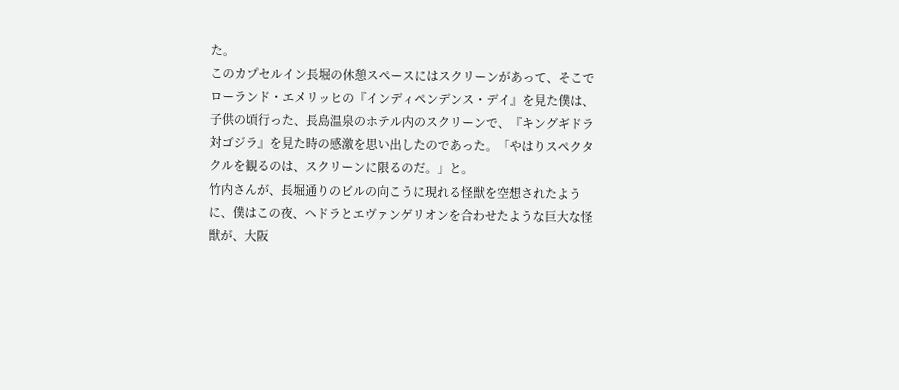た。
このカプセルイン長堀の休憩スペースにはスクリーンがあって、そこでローランド・エメリッヒの『インディペンデンス・デイ』を見た僕は、子供の頃行った、長島温泉のホテル内のスクリーンで、『キングギドラ対ゴジラ』を見た時の感激を思い出したのであった。「やはりスペクタクルを観るのは、スクリーンに限るのだ。」と。
竹内さんが、長堀通りのビルの向こうに現れる怪獣を空想されたように、僕はこの夜、ヘドラとエヴァンゲリオンを合わせたような巨大な怪獣が、大阪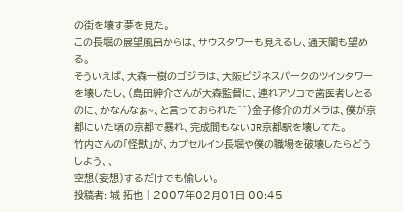の街を壊す夢を見た。
この長堀の展望風呂からは、サウスタワーも見えるし、通天閣も望める。
そういえば、大森一樹のゴジラは、大阪ビジネスパークのツインタワーを壊したし、(島田紳介さんが大森監督に、連れアソコで歯医者しとるのに、かなんなぁ~、と言っておられた^^)金子修介のガメラは、僕が京都にいた頃の京都で暴れ、完成間もないJR京都駅を壊してた。
竹内さんの「怪獣」が、カプセルイン長堀や僕の職場を破壊したらどうしよう、、
空想(妄想)するだけでも愉しい。
投稿者: 城 拓也 | 2007年02月01日 00:45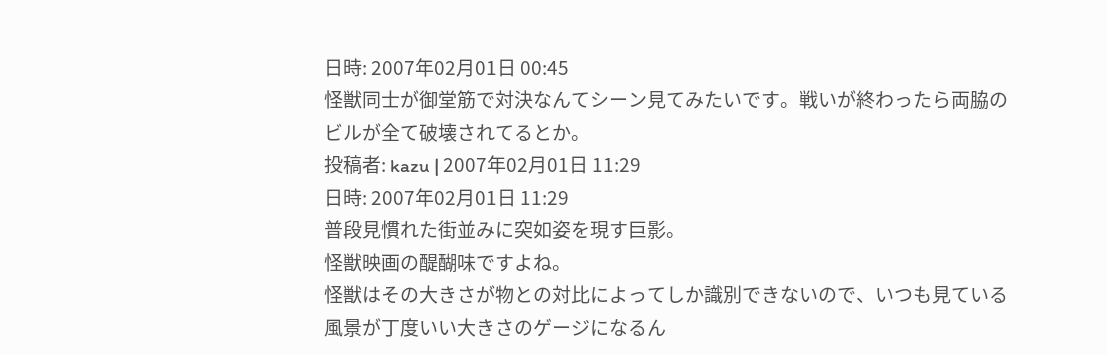日時: 2007年02月01日 00:45
怪獣同士が御堂筋で対決なんてシーン見てみたいです。戦いが終わったら両脇のビルが全て破壊されてるとか。
投稿者: kazu | 2007年02月01日 11:29
日時: 2007年02月01日 11:29
普段見慣れた街並みに突如姿を現す巨影。
怪獣映画の醍醐味ですよね。
怪獣はその大きさが物との対比によってしか識別できないので、いつも見ている風景が丁度いい大きさのゲージになるん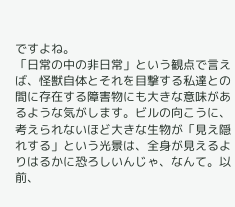ですよね。
「日常の中の非日常」という観点で言えば、怪獣自体とそれを目撃する私達との間に存在する障害物にも大きな意味があるような気がします。ビルの向こうに、考えられないほど大きな生物が「見え隠れする」という光景は、全身が見えるよりはるかに恐ろしいんじゃ、なんて。以前、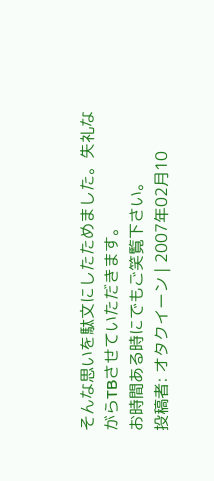そんな思いを駄文にしたためました。失礼ながらTBさせていただきます。
お時間ある時にでもご笑覧下さい。
投稿者: オタクイーン | 2007年02月10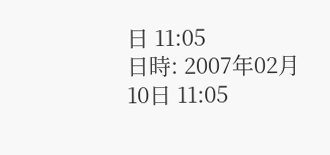日 11:05
日時: 2007年02月10日 11:05